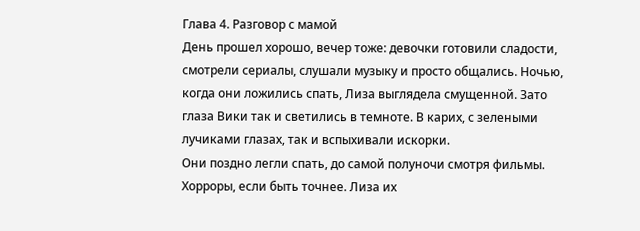Глава 4. Разговор с мамой
День прошел хорошо, вечер тоже: девочки готовили сладости, смотрели сериалы, слушали музыку и просто общались. Ночью, когда они ложились спать, Лиза выглядела смущенной. Зато глаза Вики так и светились в темноте. В карих, с зелеными лучиками глазах, так и вспыхивали искорки.
Они поздно легли спать, до самой полуночи смотря фильмы. Хорроры, если быть точнее. Лиза их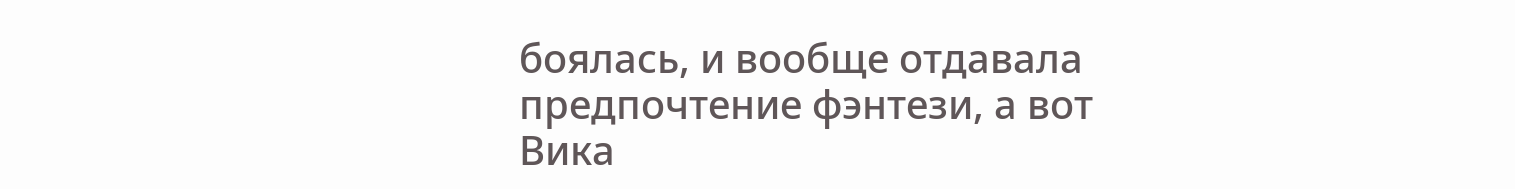боялась, и вообще отдавала предпочтение фэнтези, а вот Вика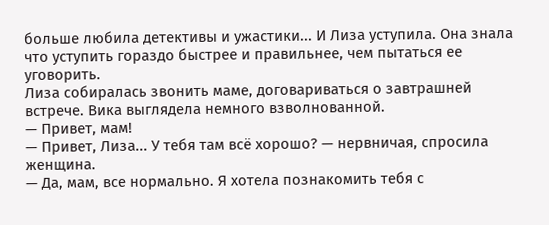больше любила детективы и ужастики... И Лиза уступила. Она знала что уступить гораздо быстрее и правильнее, чем пытаться ее уговорить.
Лиза собиралась звонить маме, договариваться о завтрашней встрече. Вика выглядела немного взволнованной.
— Привет, мам!
— Привет, Лиза... У тебя там всё хорошо? — нервничая, спросила женщина.
— Да, мам, все нормально. Я хотела познакомить тебя с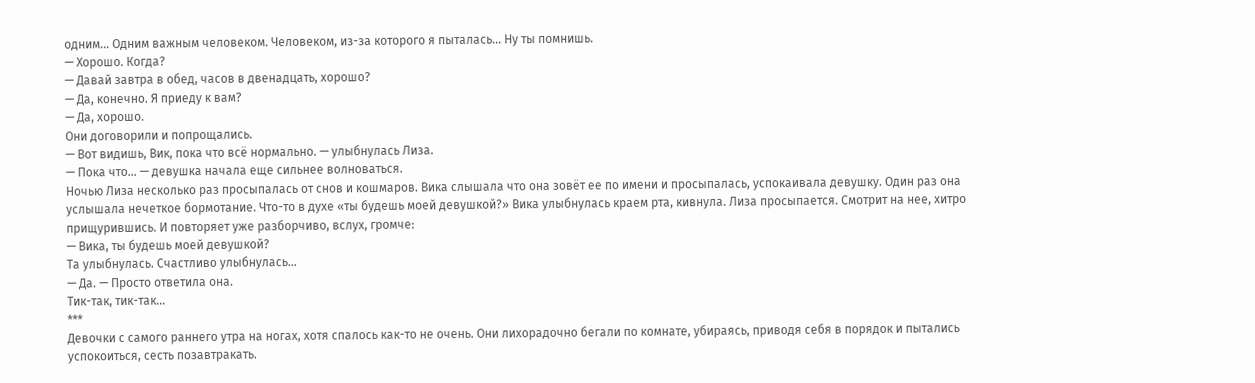одним... Одним важным человеком. Человеком, из-за которого я пыталась... Ну ты помнишь.
— Хорошо. Когда?
— Давай завтра в обед, часов в двенадцать, хорошо?
— Да, конечно. Я приеду к вам?
— Да, хорошо.
Они договорили и попрощались.
— Вот видишь, Вик, пока что всё нормально. — улыбнулась Лиза.
— Пока что... — девушка начала еще сильнее волноваться.
Ночью Лиза несколько раз просыпалась от снов и кошмаров. Вика слышала что она зовёт ее по имени и просыпалась, успокаивала девушку. Один раз она услышала нечеткое бормотание. Что-то в духе «ты будешь моей девушкой?» Вика улыбнулась краем рта, кивнула. Лиза просыпается. Смотрит на нее, хитро прищурившись. И повторяет уже разборчиво, вслух, громче:
— Вика, ты будешь моей девушкой?
Та улыбнулась. Счастливо улыбнулась...
— Да. — Просто ответила она.
Тик-так, тик-так...
***
Девочки с самого раннего утра на ногах, хотя спалось как-то не очень. Они лихорадочно бегали по комнате, убираясь, приводя себя в порядок и пытались успокоиться, сесть позавтракать.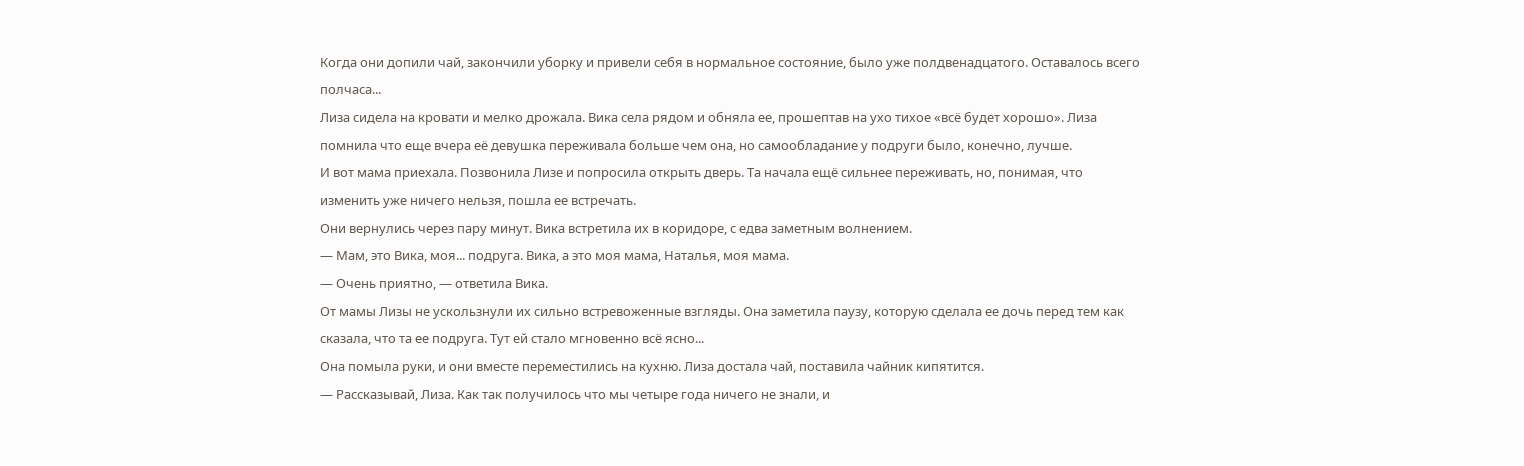Когда они допили чай, закончили уборку и привели себя в нормальное состояние, было уже полдвенадцатого. Оставалось всего полчаса...
Лиза сидела на кровати и мелко дрожала. Вика села рядом и обняла ее, прошептав на ухо тихое «всё будет хорошо». Лиза помнила что еще вчера её девушка переживала больше чем она, но самообладание у подруги было, конечно, лучше.
И вот мама приехала. Позвонила Лизе и попросила открыть дверь. Та начала ещё сильнее переживать, но, понимая, что изменить уже ничего нельзя, пошла ее встречать.
Они вернулись через пару минут. Вика встретила их в коридоре, с едва заметным волнением.
— Мам, это Вика, моя... подруга. Вика, а это моя мама, Наталья, моя мама.
— Очень приятно, — ответила Вика.
От мамы Лизы не ускользнули их сильно встревоженные взгляды. Она заметила паузу, которую сделала ее дочь перед тем как сказала, что та ее подруга. Тут ей стало мгновенно всё ясно...
Она помыла руки, и они вместе переместились на кухню. Лиза достала чай, поставила чайник кипятится.
— Рассказывай, Лиза. Как так получилось что мы четыре года ничего не знали, и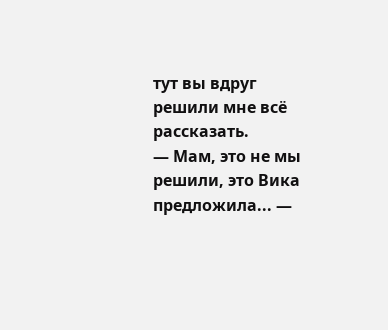тут вы вдруг решили мне всё рассказать.
— Мам, это не мы решили, это Вика предложила... —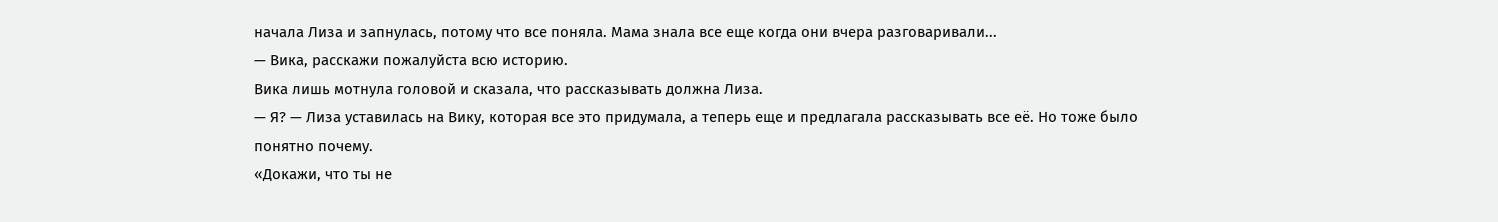начала Лиза и запнулась, потому что все поняла. Мама знала все еще когда они вчера разговаривали...
— Вика, расскажи пожалуйста всю историю.
Вика лишь мотнула головой и сказала, что рассказывать должна Лиза.
— Я? — Лиза уставилась на Вику, которая все это придумала, а теперь еще и предлагала рассказывать все её. Но тоже было понятно почему.
«Докажи, что ты не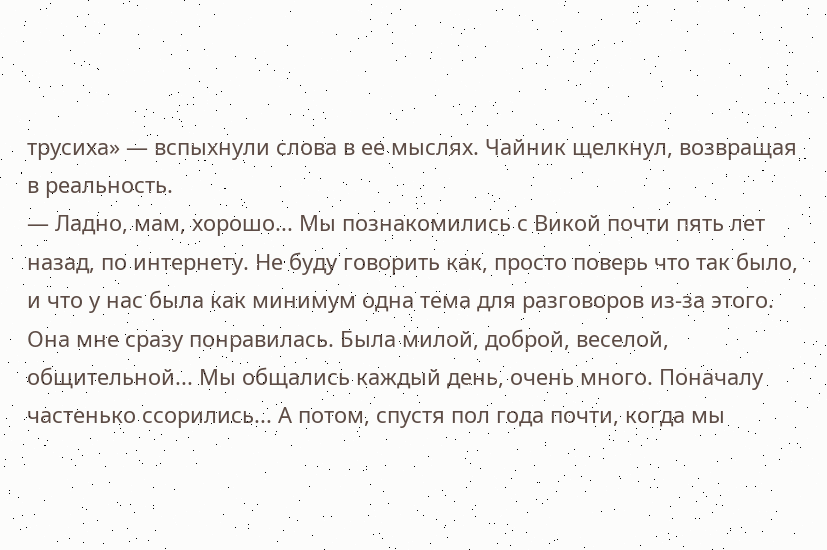трусиха» — вспыхнули слова в ее мыслях. Чайник щелкнул, возвращая в реальность.
— Ладно, мам, хорошо... Мы познакомились с Викой почти пять лет назад, по интернету. Не буду говорить как, просто поверь что так было, и что у нас была как минимум одна тема для разговоров из-за этого. Она мне сразу понравилась. Была милой, доброй, веселой, общительной... Мы общались каждый день, очень много. Поначалу частенько ссорились... А потом, спустя пол года почти, когда мы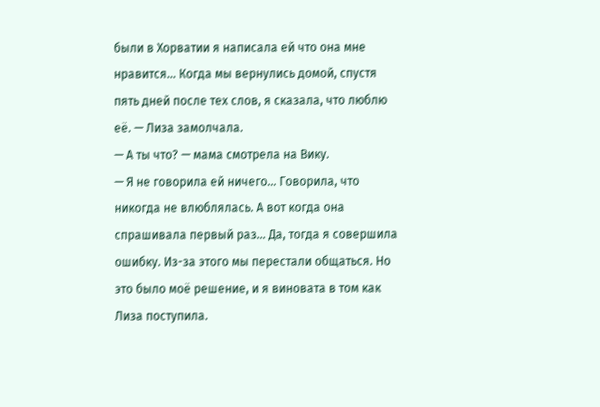были в Хорватии я написала ей что она мне нравится... Когда мы вернулись домой, спустя пять дней после тех слов, я сказала, что люблю её. — Лиза замолчала.
— А ты что? — мама смотрела на Вику.
— Я не говорила ей ничего... Говорила, что никогда не влюблялась. А вот когда она спрашивала первый раз... Да, тогда я совершила ошибку. Из-за этого мы перестали общаться. Но это было моё решение, и я виновата в том как Лиза поступила.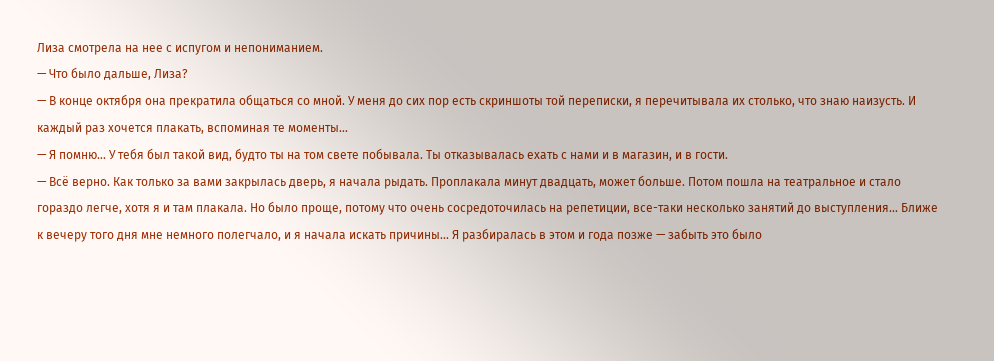Лиза смотрела на нее с испугом и непониманием.
— Что было дальше, Лиза?
— В конце октября она прекратила общаться со мной. У меня до сих пор есть скриншоты той переписки, я перечитывала их столько, что знаю наизусть. И каждый раз хочется плакать, вспоминая те моменты...
— Я помню... У тебя был такой вид, будто ты на том свете побывала. Ты отказывалась ехать с нами и в магазин, и в гости.
— Всё верно. Как только за вами закрылась дверь, я начала рыдать. Проплакала минут двадцать, может больше. Потом пошла на театральное и стало гораздо легче, хотя я и там плакала. Но было проще, потому что очень сосредоточилась на репетиции, все-таки несколько занятий до выступления... Ближе к вечеру того дня мне немного полегчало, и я начала искать причины... Я разбиралась в этом и года позже — забыть это было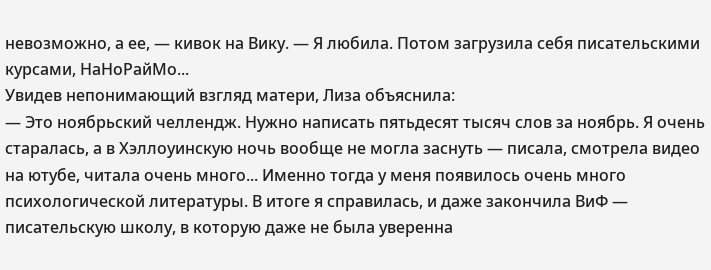невозможно, а ее, — кивок на Вику. — Я любила. Потом загрузила себя писательскими курсами, НаНоРайМо...
Увидев непонимающий взгляд матери, Лиза объяснила:
— Это ноябрьский челлендж. Нужно написать пятьдесят тысяч слов за ноябрь. Я очень старалась, а в Хэллоуинскую ночь вообще не могла заснуть — писала, смотрела видео на ютубе, читала очень много... Именно тогда у меня появилось очень много психологической литературы. В итоге я справилась, и даже закончила ВиФ — писательскую школу, в которую даже не была уверенна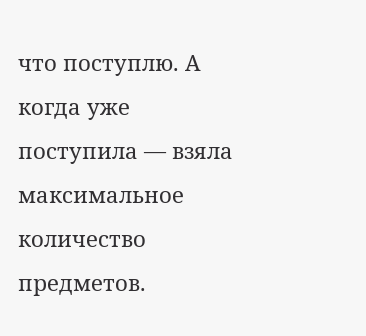что поступлю. А когда уже поступила — взяла максимальное количество предметов.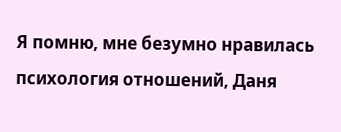Я помню, мне безумно нравилась психология отношений, Даня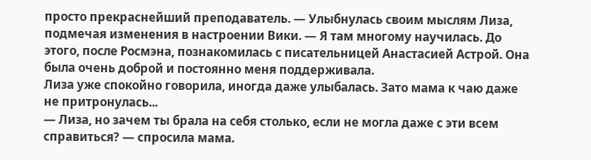просто прекраснейший преподаватель. — Улыбнулась своим мыслям Лиза, подмечая изменения в настроении Вики. — Я там многому научилась. До этого, после Росмэна, познакомилась с писательницей Анастасией Астрой. Она была очень доброй и постоянно меня поддерживала.
Лиза уже спокойно говорила, иногда даже улыбалась. Зато мама к чаю даже не притронулась...
— Лиза, но зачем ты брала на себя столько, если не могла даже с эти всем справиться? — спросила мама.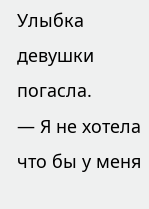Улыбка девушки погасла.
— Я не хотела что бы у меня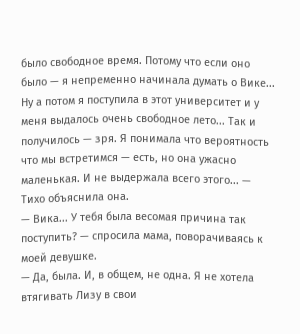было свободное время. Потому что если оно было — я непременно начинала думать о Вике... Ну а потом я поступила в этот университет и у меня выдалось очень свободное лето... Так и получилось — зря. Я понимала что вероятность что мы встретимся — есть, но она ужасно маленькая. И не выдержала всего этого... — Тихо объяснила она.
— Вика... У тебя была весомая причина так поступить? — спросила мама, поворачиваясь к моей девушке.
— Да, была. И, в общем, не одна. Я не хотела втягивать Лизу в свои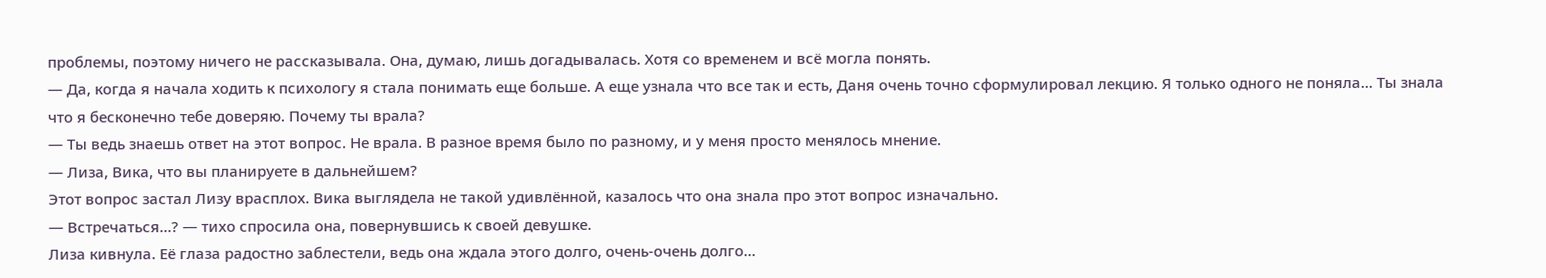проблемы, поэтому ничего не рассказывала. Она, думаю, лишь догадывалась. Хотя со временем и всё могла понять.
— Да, когда я начала ходить к психологу я стала понимать еще больше. А еще узнала что все так и есть, Даня очень точно сформулировал лекцию. Я только одного не поняла... Ты знала что я бесконечно тебе доверяю. Почему ты врала?
— Ты ведь знаешь ответ на этот вопрос. Не врала. В разное время было по разному, и у меня просто менялось мнение.
— Лиза, Вика, что вы планируете в дальнейшем?
Этот вопрос застал Лизу врасплох. Вика выглядела не такой удивлённой, казалось что она знала про этот вопрос изначально.
— Встречаться...? — тихо спросила она, повернувшись к своей девушке.
Лиза кивнула. Её глаза радостно заблестели, ведь она ждала этого долго, очень-очень долго...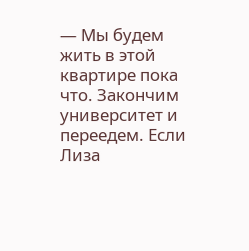— Мы будем жить в этой квартире пока что. Закончим университет и переедем. Если Лиза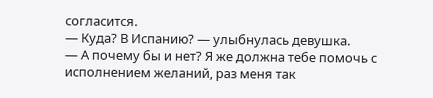согласится.
— Куда? В Испанию? — улыбнулась девушка.
— А почему бы и нет? Я же должна тебе помочь с исполнением желаний, раз меня так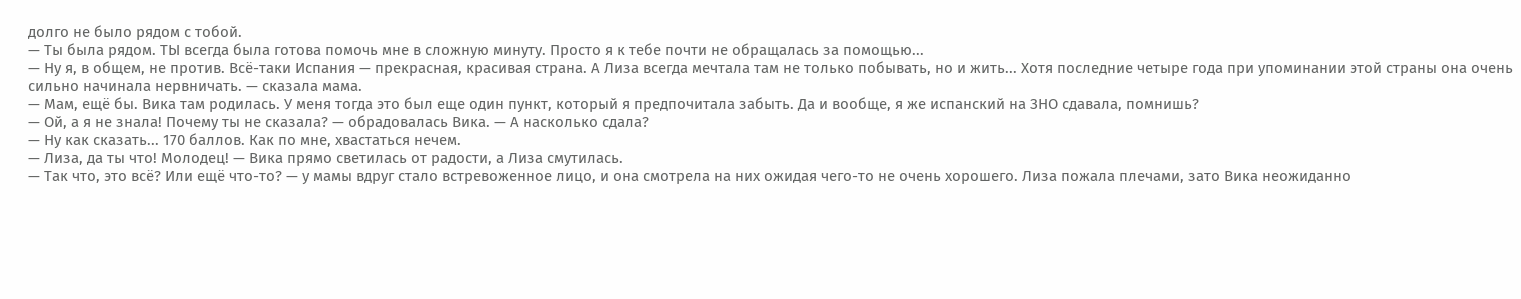долго не было рядом с тобой.
— Ты была рядом. ТЫ всегда была готова помочь мне в сложную минуту. Просто я к тебе почти не обращалась за помощью...
— Ну я, в общем, не против. Всё-таки Испания — прекрасная, красивая страна. А Лиза всегда мечтала там не только побывать, но и жить... Хотя последние четыре года при упоминании этой страны она очень сильно начинала нервничать. — сказала мама.
— Мам, ещё бы. Вика там родилась. У меня тогда это был еще один пункт, который я предпочитала забыть. Да и вообще, я же испанский на ЗНО сдавала, помнишь?
— Ой, а я не знала! Почему ты не сказала? — обрадовалась Вика. — А насколько сдала?
— Ну как сказать... 170 баллов. Как по мне, хвастаться нечем.
— Лиза, да ты что! Молодец! — Вика прямо светилась от радости, а Лиза смутилась.
— Так что, это всё? Или ещё что-то? — у мамы вдруг стало встревоженное лицо, и она смотрела на них ожидая чего-то не очень хорошего. Лиза пожала плечами, зато Вика неожиданно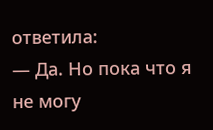ответила:
— Да. Но пока что я не могу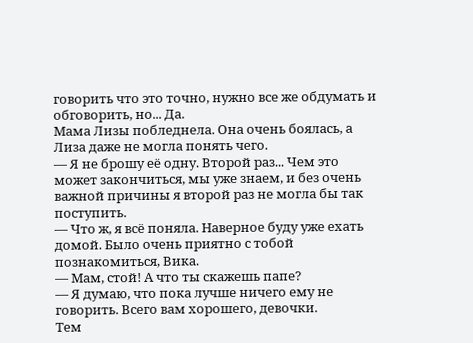говорить что это точно, нужно все же обдумать и обговорить, но... Да.
Мама Лизы побледнела. Она очень боялась, а Лиза даже не могла понять чего.
— Я не брошу её одну. Второй раз... Чем это может закончиться, мы уже знаем, и без очень важной причины я второй раз не могла бы так поступить.
— Что ж, я всё поняла. Наверное буду уже ехать домой. Было очень приятно с тобой познакомиться, Вика.
— Мам, стой! А что ты скажешь папе?
— Я думаю, что пока лучше ничего ему не говорить. Всего вам хорошего, девочки.
Тем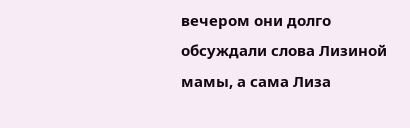вечером они долго обсуждали слова Лизиной мамы, а сама Лиза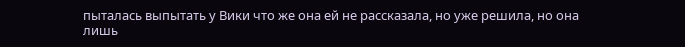пыталась выпытать у Вики что же она ей не рассказала, но уже решила, но она лишь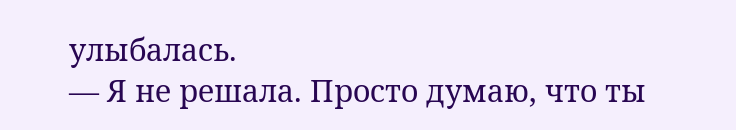улыбалась.
— Я не решала. Просто думаю, что ты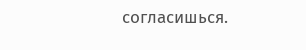согласишься.